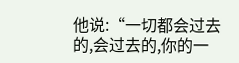他说:“一切都会过去的,会过去的,你的一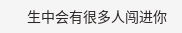生中会有很多人闯进你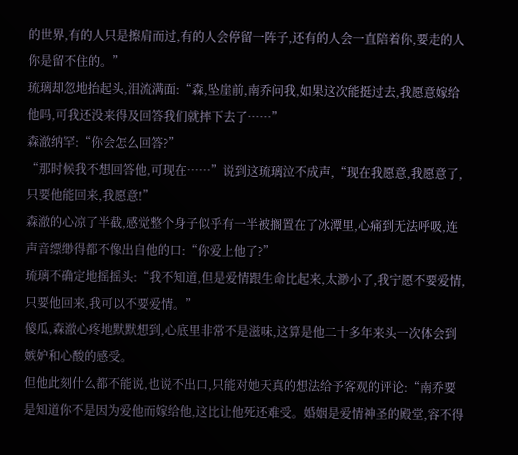的世界,有的人只是擦肩而过,有的人会停留一阵子,还有的人会一直陪着你,要走的人你是留不住的。”
琉璃却忽地抬起头,泪流满面:“森,坠崖前,南乔问我,如果这次能挺过去,我愿意嫁给他吗,可我还没来得及回答我们就摔下去了……”
森澈纳罕:“你会怎么回答?”
“那时候我不想回答他,可现在……”说到这琉璃泣不成声,“现在我愿意,我愿意了,只要他能回来,我愿意!”
森澈的心凉了半截,感觉整个身子似乎有一半被搁置在了冰潭里,心痛到无法呼吸,连声音缥缈得都不像出自他的口:“你爱上他了?”
琉璃不确定地摇摇头:“我不知道,但是爱情跟生命比起来,太渺小了,我宁愿不要爱情,只要他回来,我可以不要爱情。”
傻瓜,森澈心疼地默默想到,心底里非常不是滋味,这算是他二十多年来头一次体会到嫉妒和心酸的感受。
但他此刻什么都不能说,也说不出口,只能对她天真的想法给予客观的评论:“南乔要是知道你不是因为爱他而嫁给他,这比让他死还难受。婚姻是爱情神圣的殿堂,容不得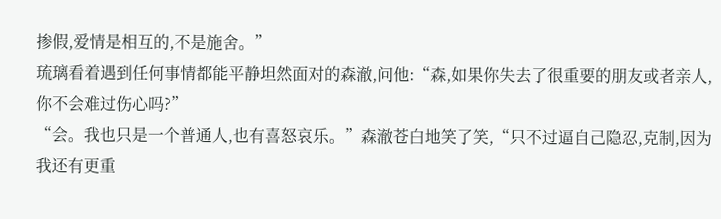掺假,爱情是相互的,不是施舍。”
琉璃看着遇到任何事情都能平静坦然面对的森澈,问他:“森,如果你失去了很重要的朋友或者亲人,你不会难过伤心吗?”
“会。我也只是一个普通人,也有喜怒哀乐。”森澈苍白地笑了笑,“只不过逼自己隐忍,克制,因为我还有更重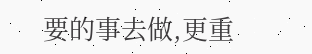要的事去做,更重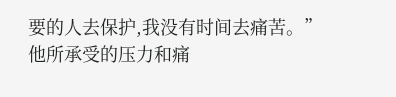要的人去保护,我没有时间去痛苦。”
他所承受的压力和痛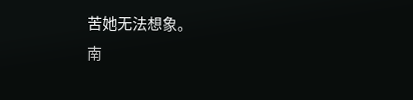苦她无法想象。
南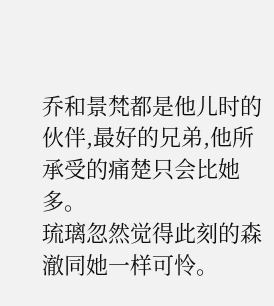乔和景梵都是他儿时的伙伴,最好的兄弟,他所承受的痛楚只会比她多。
琉璃忽然觉得此刻的森澈同她一样可怜。